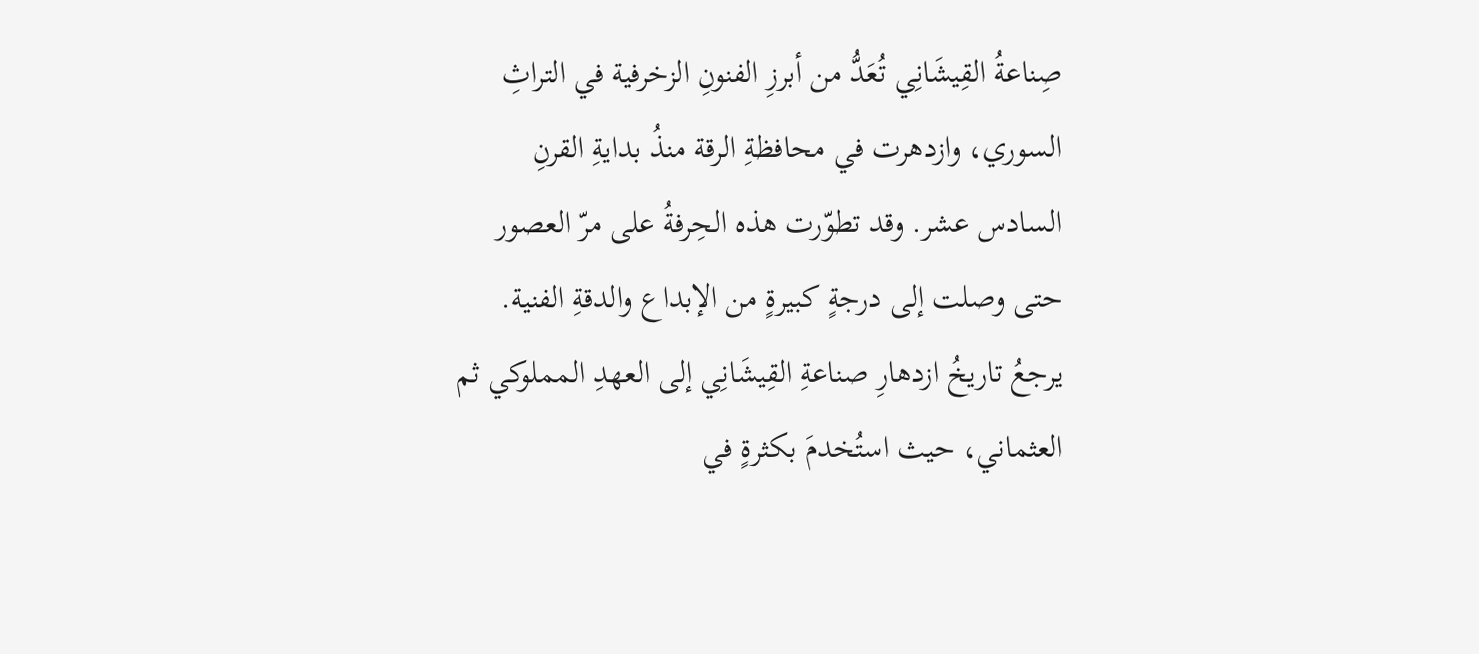صِناعةُ القِيشَانِي تُعَدُّ من أبرزِ الفنونِ الزخرفية في التراثِ السوري، وازدهرت في محافظةِ الرقة منذُ بدايةِ القرنِ السادس عشر. وقد تطوّرت هذه الحِرفةُ على مرّ العصور حتى وصلت إلى درجةٍ كبيرةٍ من الإبداع والدقةِ الفنية.
يرجعُ تاريخُ ازدهارِ صناعةِ القِيشَانِي إلى العهدِ المملوكي ثم العثماني، حيث استُخدمَ بكثرةٍ في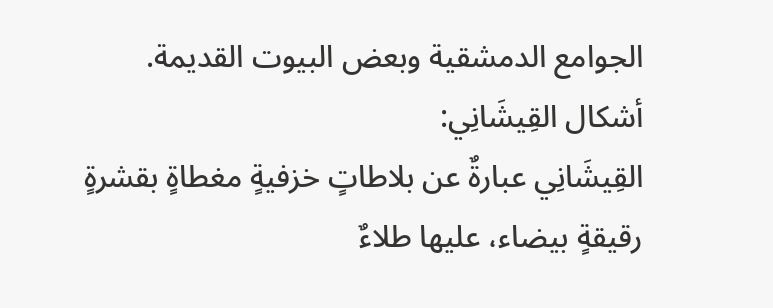الجوامع الدمشقية وبعض البيوت القديمة.
أشكال القِيشَانِي:
القِيشَانِي عبارةٌ عن بلاطاتٍ خزفيةٍ مغطاةٍ بقشرةٍ رقيقةٍ بيضاء، عليها طلاءٌ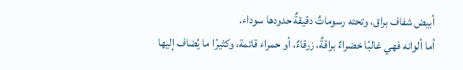أبيض شفاف براق، وتحته رسوماتٌ دقيقةٌ حدودها سوداء.
أما ألوانه فهي غالبًا خضراءٌ براقةٌ، زرقاءٌ، أو حمراء قاتمة، وكثيرًا ما يُضاف إليها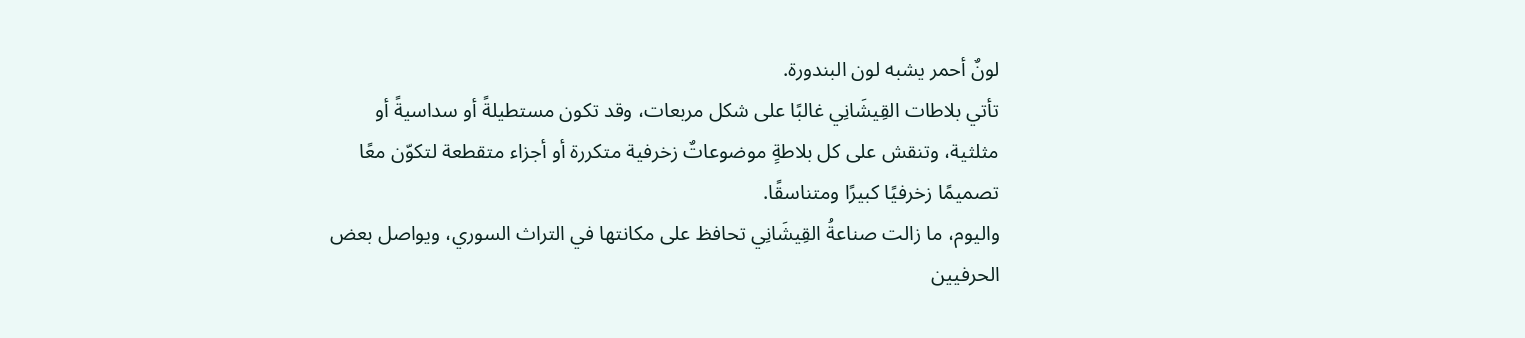لونٌ أحمر يشبه لون البندورة.
تأتي بلاطات القِيشَانِي غالبًا على شكل مربعات، وقد تكون مستطيلةً أو سداسيةً أو مثلثية، وتنقش على كل بلاطةٍ موضوعاتٌ زخرفية متكررة أو أجزاء متقطعة لتكوّن معًا تصميمًا زخرفيًا كبيرًا ومتناسقًا.
واليوم، ما زالت صناعةُ القِيشَانِي تحافظ على مكانتها في التراث السوري، ويواصل بعض الحرفيين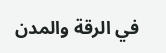في الرقة والمدن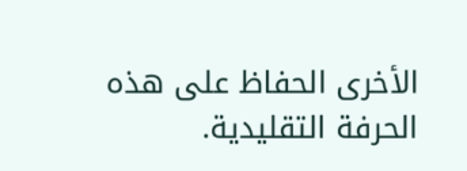الأخرى الحفاظ على هذه الحرفة التقليدية.